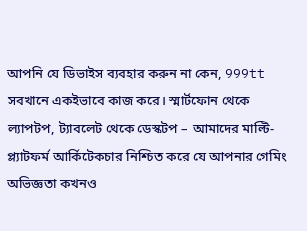আপনি যে ডিভাইস ব্যবহার করুন না কেন, 999tt সবখানে একইভাবে কাজ করে। স্মার্টফোন থেকে ল্যাপটপ, ট্যাবলেট থেকে ডেস্কটপ – আমাদের মাল্টি-প্ল্যাটফর্ম আর্কিটেকচার নিশ্চিত করে যে আপনার গেমিং অভিজ্ঞতা কখনও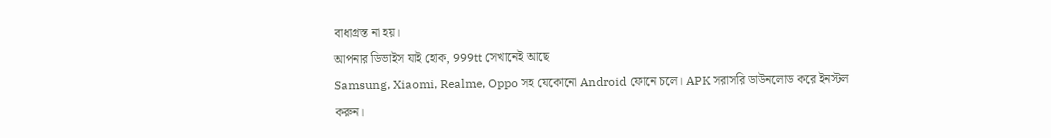বাধাগ্রস্ত না হয়।
আপনার ডিভাইস যাই হোক, 999tt সেখানেই আছে
Samsung, Xiaomi, Realme, Oppo সহ যেকোনো Android ফোনে চলে। APK সরাসরি ডাউনলোড করে ইনস্টল করুন।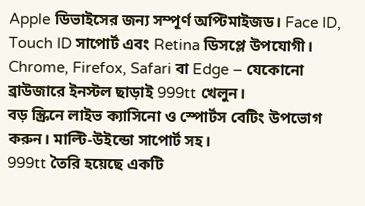Apple ডিভাইসের জন্য সম্পূর্ণ অপ্টিমাইজড। Face ID, Touch ID সাপোর্ট এবং Retina ডিসপ্লে উপযোগী।
Chrome, Firefox, Safari বা Edge – যেকোনো ব্রাউজারে ইনস্টল ছাড়াই 999tt খেলুন।
বড় স্ক্রিনে লাইভ ক্যাসিনো ও স্পোর্টস বেটিং উপভোগ করুন। মাল্টি-উইন্ডো সাপোর্ট সহ।
999tt তৈরি হয়েছে একটি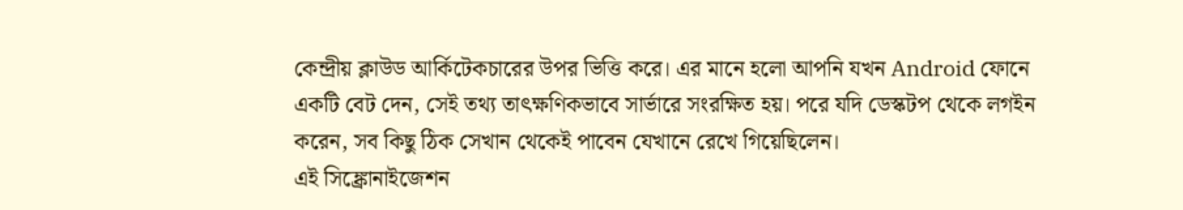কেন্দ্রীয় ক্লাউড আর্কিটেকচারের উপর ভিত্তি করে। এর মানে হলো আপনি যখন Android ফোনে একটি বেট দেন, সেই তথ্য তাৎক্ষণিকভাবে সার্ভারে সংরক্ষিত হয়। পরে যদি ডেস্কটপ থেকে লগইন করেন, সব কিছু ঠিক সেখান থেকেই পাবেন যেখানে রেখে গিয়েছিলেন।
এই সিঙ্ক্রোনাইজেশন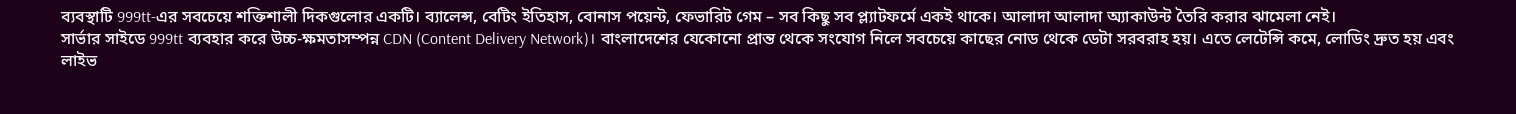ব্যবস্থাটি 999tt-এর সবচেয়ে শক্তিশালী দিকগুলোর একটি। ব্যালেন্স, বেটিং ইতিহাস, বোনাস পয়েন্ট, ফেভারিট গেম – সব কিছু সব প্ল্যাটফর্মে একই থাকে। আলাদা আলাদা অ্যাকাউন্ট তৈরি করার ঝামেলা নেই।
সার্ভার সাইডে 999tt ব্যবহার করে উচ্চ-ক্ষমতাসম্পন্ন CDN (Content Delivery Network)। বাংলাদেশের যেকোনো প্রান্ত থেকে সংযোগ নিলে সবচেয়ে কাছের নোড থেকে ডেটা সরবরাহ হয়। এতে লেটেন্সি কমে, লোডিং দ্রুত হয় এবং লাইভ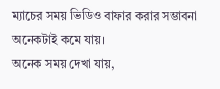ম্যাচের সময় ভিডিও বাফার করার সম্ভাবনা অনেকটাই কমে যায়।
অনেক সময় দেখা যায়,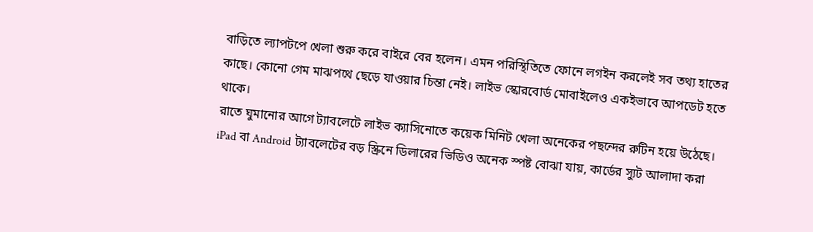বাড়িতে ল্যাপটপে খেলা শুরু করে বাইরে বের হলেন। এমন পরিস্থিতিতে ফোনে লগইন করলেই সব তথ্য হাতের কাছে। কোনো গেম মাঝপথে ছেড়ে যাওয়ার চিন্তা নেই। লাইভ স্কোরবোর্ড মোবাইলেও একইভাবে আপডেট হতে থাকে।
রাতে ঘুমানোর আগে ট্যাবলেটে লাইভ ক্যাসিনোতে কয়েক মিনিট খেলা অনেকের পছন্দের রুটিন হয়ে উঠেছে। iPad বা Android ট্যাবলেটের বড় স্ক্রিনে ডিলারের ভিডিও অনেক স্পষ্ট বোঝা যায়, কার্ডের স্যুট আলাদা করা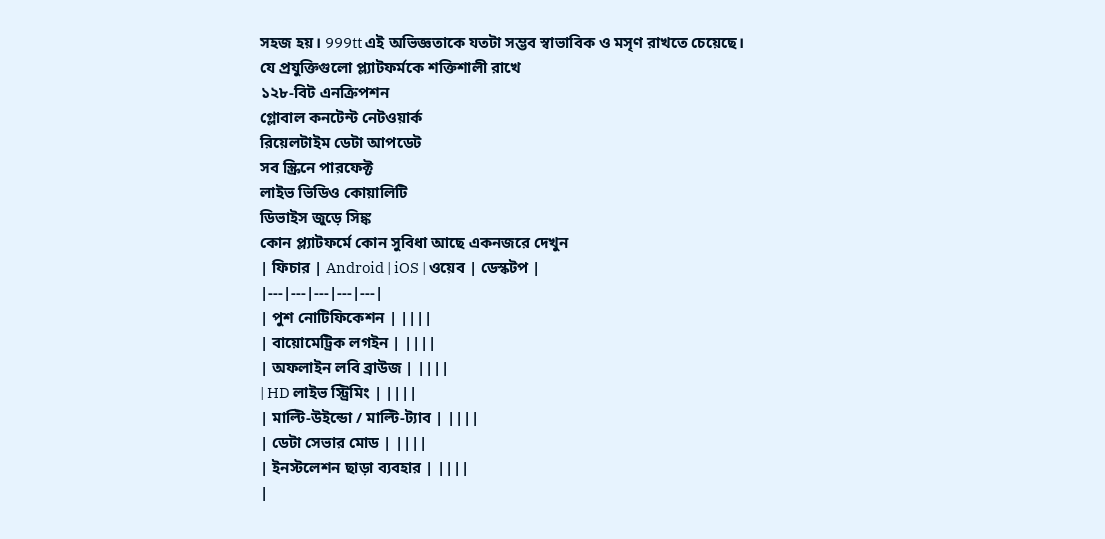সহজ হয়। 999tt এই অভিজ্ঞতাকে যতটা সম্ভব স্বাভাবিক ও মসৃণ রাখতে চেয়েছে।
যে প্রযুক্তিগুলো প্ল্যাটফর্মকে শক্তিশালী রাখে
১২৮-বিট এনক্রিপশন
গ্লোবাল কনটেন্ট নেটওয়ার্ক
রিয়েলটাইম ডেটা আপডেট
সব স্ক্রিনে পারফেক্ট
লাইভ ভিডিও কোয়ালিটি
ডিভাইস জুড়ে সিঙ্ক
কোন প্ল্যাটফর্মে কোন সুবিধা আছে একনজরে দেখুন
| ফিচার | Android | iOS | ওয়েব | ডেস্কটপ |
|---|---|---|---|---|
| পুশ নোটিফিকেশন | ||||
| বায়োমেট্রিক লগইন | ||||
| অফলাইন লবি ব্রাউজ | ||||
| HD লাইভ স্ট্রিমিং | ||||
| মাল্টি-উইন্ডো / মাল্টি-ট্যাব | ||||
| ডেটা সেভার মোড | ||||
| ইনস্টলেশন ছাড়া ব্যবহার | ||||
|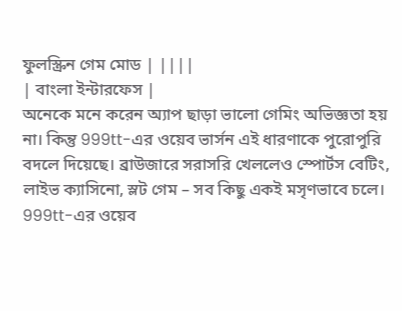ফুলস্ক্রিন গেম মোড | ||||
| বাংলা ইন্টারফেস |
অনেকে মনে করেন অ্যাপ ছাড়া ভালো গেমিং অভিজ্ঞতা হয় না। কিন্তু 999tt-এর ওয়েব ভার্সন এই ধারণাকে পুরোপুরি বদলে দিয়েছে। ব্রাউজারে সরাসরি খেললেও স্পোর্টস বেটিং, লাইভ ক্যাসিনো, স্লট গেম – সব কিছু একই মসৃণভাবে চলে।
999tt-এর ওয়েব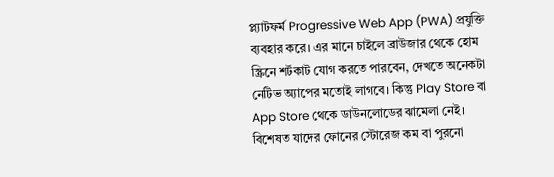প্ল্যাটফর্ম Progressive Web App (PWA) প্রযুক্তি ব্যবহার করে। এর মানে চাইলে ব্রাউজার থেকে হোম স্ক্রিনে শর্টকাট যোগ করতে পারবেন, দেখতে অনেকটা নেটিভ অ্যাপের মতোই লাগবে। কিন্তু Play Store বা App Store থেকে ডাউনলোডের ঝামেলা নেই।
বিশেষত যাদের ফোনের স্টোরেজ কম বা পুরনো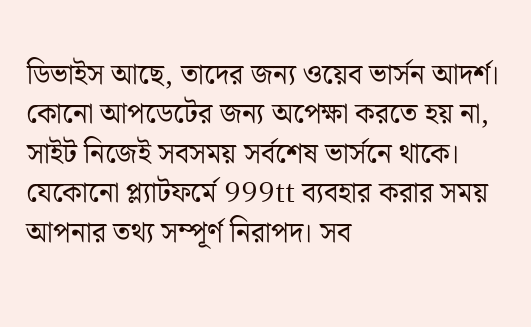ডিভাইস আছে, তাদের জন্য ওয়েব ভার্সন আদর্শ। কোনো আপডেটের জন্য অপেক্ষা করতে হয় না, সাইট নিজেই সবসময় সর্বশেষ ভার্সনে থাকে।
যেকোনো প্ল্যাটফর্মে 999tt ব্যবহার করার সময় আপনার তথ্য সম্পূর্ণ নিরাপদ। সব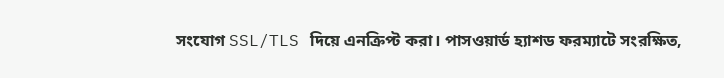সংযোগ SSL/TLS দিয়ে এনক্রিপ্ট করা। পাসওয়ার্ড হ্যাশড ফরম্যাটে সংরক্ষিত,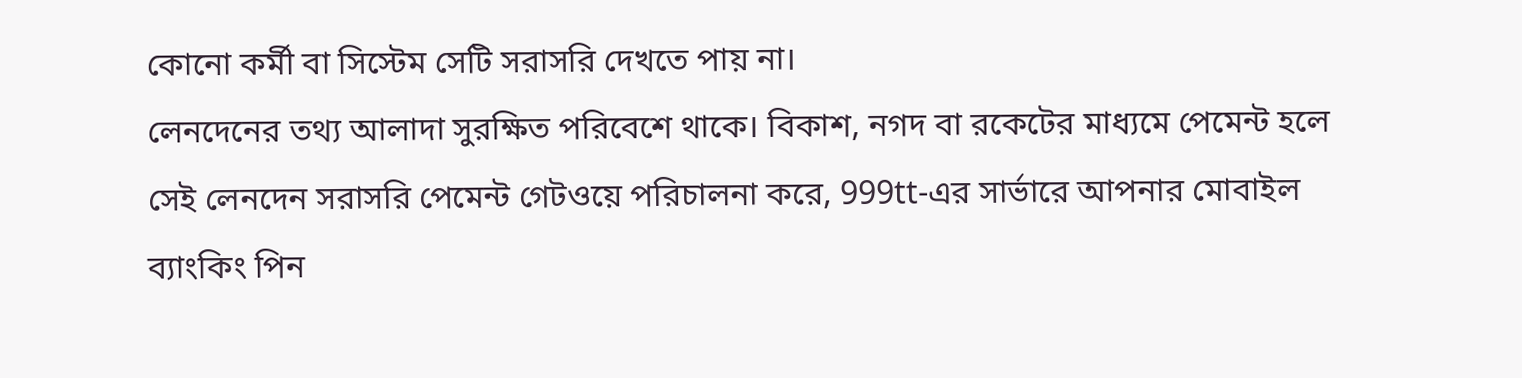কোনো কর্মী বা সিস্টেম সেটি সরাসরি দেখতে পায় না।
লেনদেনের তথ্য আলাদা সুরক্ষিত পরিবেশে থাকে। বিকাশ, নগদ বা রকেটের মাধ্যমে পেমেন্ট হলে সেই লেনদেন সরাসরি পেমেন্ট গেটওয়ে পরিচালনা করে, 999tt-এর সার্ভারে আপনার মোবাইল ব্যাংকিং পিন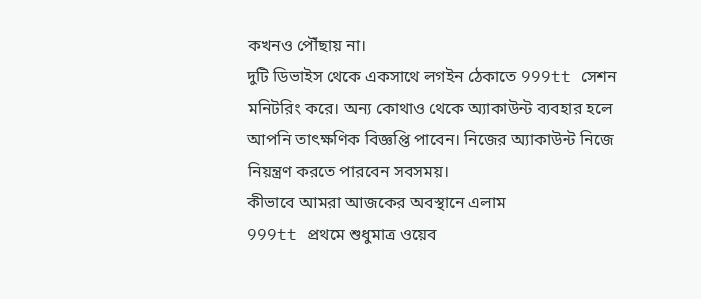কখনও পৌঁছায় না।
দুটি ডিভাইস থেকে একসাথে লগইন ঠেকাতে 999tt সেশন মনিটরিং করে। অন্য কোথাও থেকে অ্যাকাউন্ট ব্যবহার হলে আপনি তাৎক্ষণিক বিজ্ঞপ্তি পাবেন। নিজের অ্যাকাউন্ট নিজে নিয়ন্ত্রণ করতে পারবেন সবসময়।
কীভাবে আমরা আজকের অবস্থানে এলাম
999tt প্রথমে শুধুমাত্র ওয়েব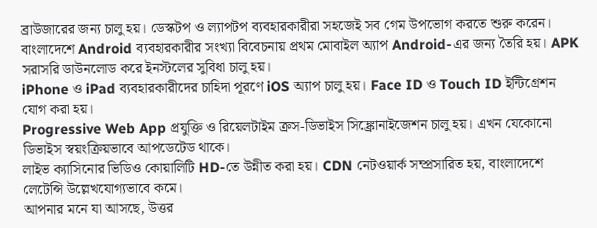ব্রাউজারের জন্য চালু হয়। ডেস্কটপ ও ল্যাপটপ ব্যবহারকারীরা সহজেই সব গেম উপভোগ করতে শুরু করেন।
বাংলাদেশে Android ব্যবহারকারীর সংখ্যা বিবেচনায় প্রথম মোবাইল অ্যাপ Android-এর জন্য তৈরি হয়। APK সরাসরি ডাউনলোড করে ইনস্টলের সুবিধা চালু হয়।
iPhone ও iPad ব্যবহারকারীদের চাহিদা পূরণে iOS অ্যাপ চালু হয়। Face ID ও Touch ID ইন্টিগ্রেশন যোগ করা হয়।
Progressive Web App প্রযুক্তি ও রিয়েলটাইম ক্রস-ডিভাইস সিঙ্ক্রোনাইজেশন চালু হয়। এখন যেকোনো ডিভাইস স্বয়ংক্রিয়ভাবে আপডেটেড থাকে।
লাইভ ক্যাসিনোর ভিডিও কোয়ালিটি HD-তে উন্নীত করা হয়। CDN নেটওয়ার্ক সম্প্রসারিত হয়, বাংলাদেশে লেটেন্সি উল্লেখযোগ্যভাবে কমে।
আপনার মনে যা আসছে, উত্তর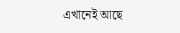এখানেই আছে